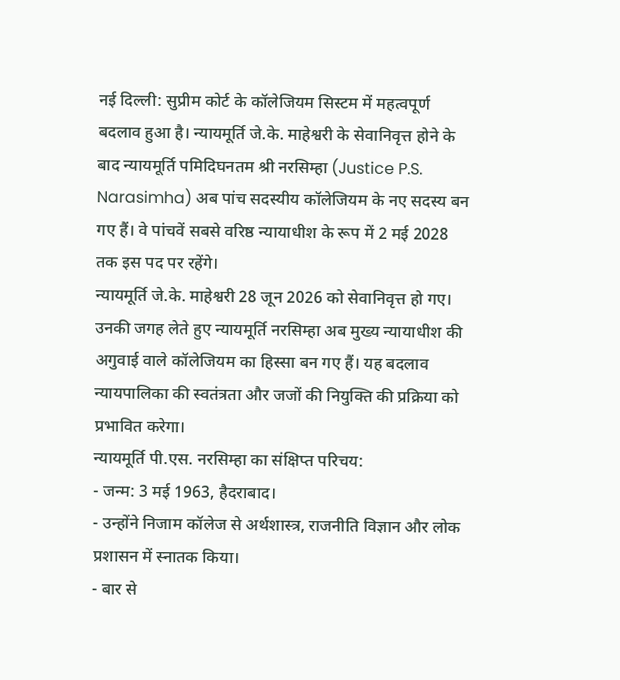नई दिल्ली: सुप्रीम कोर्ट के कॉलेजियम सिस्टम में महत्वपूर्ण बदलाव हुआ है। न्यायमूर्ति जे.के. माहेश्वरी के सेवानिवृत्त होने के बाद न्यायमूर्ति पमिदिघनतम श्री नरसिम्हा (Justice P.S. Narasimha) अब पांच सदस्यीय कॉलेजियम के नए सदस्य बन गए हैं। वे पांचवें सबसे वरिष्ठ न्यायाधीश के रूप में 2 मई 2028 तक इस पद पर रहेंगे।
न्यायमूर्ति जे.के. माहेश्वरी 28 जून 2026 को सेवानिवृत्त हो गए। उनकी जगह लेते हुए न्यायमूर्ति नरसिम्हा अब मुख्य न्यायाधीश की अगुवाई वाले कॉलेजियम का हिस्सा बन गए हैं। यह बदलाव न्यायपालिका की स्वतंत्रता और जजों की नियुक्ति की प्रक्रिया को प्रभावित करेगा।
न्यायमूर्ति पी.एस. नरसिम्हा का संक्षिप्त परिचय:
- जन्म: 3 मई 1963, हैदराबाद।
- उन्होंने निजाम कॉलेज से अर्थशास्त्र, राजनीति विज्ञान और लोक प्रशासन में स्नातक किया।
- बार से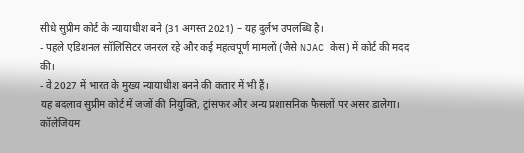सीधे सुप्रीम कोर्ट के न्यायाधीश बने (31 अगस्त 2021) – यह दुर्लभ उपलब्धि है।
- पहले एडिशनल सॉलिसिटर जनरल रहे और कई महत्वपूर्ण मामलों (जैसे NJAC केस) में कोर्ट की मदद की।
- वे 2027 में भारत के मुख्य न्यायाधीश बनने की कतार में भी हैं।
यह बदलाव सुप्रीम कोर्ट में जजों की नियुक्ति, ट्रांसफर और अन्य प्रशासनिक फैसलों पर असर डालेगा। कॉलेजियम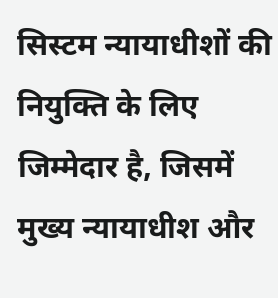सिस्टम न्यायाधीशों की नियुक्ति के लिए जिम्मेदार है, जिसमें मुख्य न्यायाधीश और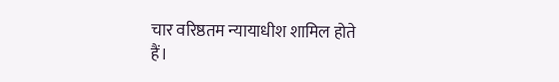चार वरिष्ठतम न्यायाधीश शामिल होते हैं।